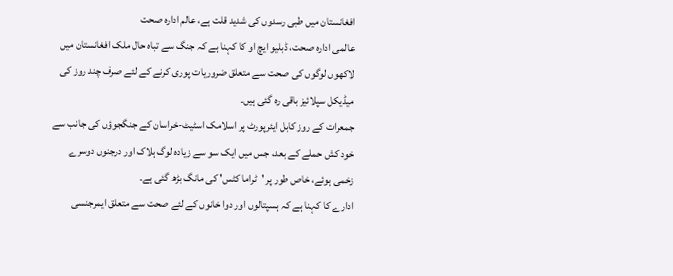افغانستان میں طبی رسدوں کی شدید قلت ہے، عالم ادارہ صحت
عالمی ادارہ صحت، ڈبلیو ایچ او کا کہنا ہے کہ جنگ سے تباہ حال ملک افغانستان میں لاکھوں لوگوں کی صحت سے متعلق ضروریات پوری کرنے کے لئے صرف چند روز کی میڈیکل سپلائیز باقی رہ گئی ہیں۔
جمعرات کے روز کابل ایئرپورٹ پر اسلامک اسٹیٹ-خراسان کے جنگجوؤں کی جانب سے خود کش حملے کے بعد، جس میں ایک سو سے زیادہ لوگ ہلاک اور درجنوں دوسرے زخمی ہوئے، خاص طور پر 'ٹراما کٹس' کی مانگ بڑھ گئی ہے۔
ادارے کا کہنا ہے کہ ہسپتالوں اور دوا خانوں کے لئے صحت سے متعلق ایمرجنسی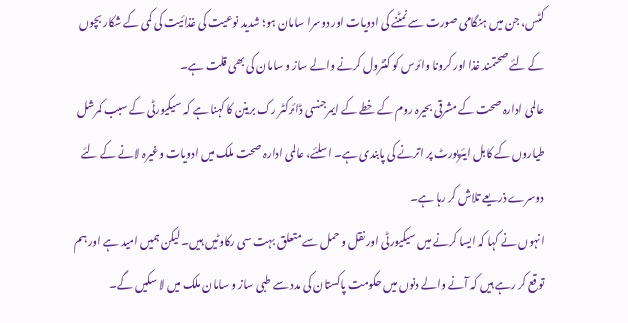کٹس، جن میں ہنگامی صورت سے نمٹنے کی ادویات اور دوسرا سامان ہو؛ شدید نوعیت کی غذائیت کی کمی کے شکار بچوں کے لئے صحتمند غذا اور کرونا وائرس کو کنٹرول کرنے والے ساز و سامان کی بھی قلت ہے۔
عالمی ادارہ صحت کے مشرقی بحیرہ روم کے خطے کے ایمرجنسی ڈائرکٹر رک برینن کا کہنا ہے کہ سیکیورٹی کے سبب کمرشل طیاروں کے کابل ایئرپورٹ پر اترنے کی پابندی ہے۔ اسلئے، عالمی ادارہ صحت ملک میں ادویات وغیرہ لانے کے لئے دوسرے ذریعے تلاش کر رہا ہے۔
انہوں نے کہا کہ ایسا کرنے میں سیکیورٹی اور نقل و حمل سے متعلق بہت سی رکاوٹیں ہیں۔ لیکن ہمیں امید ہے اور ہم توقع کر رہے ہیں کہ آنے والے دنوں میں حکومت پاکستان کی مدد سے طبی ساز و سامان ملک میں لا سکیں گے۔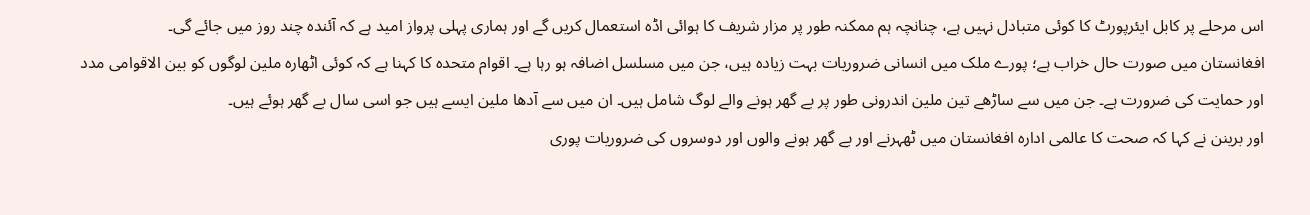اس مرحلے پر کابل ایئرپورٹ کا کوئی متبادل نہیں ہے، چنانچہ ہم ممکنہ طور پر مزار شریف کا ہوائی اڈہ استعمال کریں گے اور ہماری پہلی پرواز امید ہے کہ آئندہ چند روز میں جائے گی۔
افغانستان میں صورت حال خراب ہے؛ پورے ملک میں انسانی ضروریات بہت زیادہ ہیں، جن میں مسلسل اضافہ ہو رہا ہے۔ اقوام متحدہ کا کہنا ہے کہ کوئی اٹھارہ ملین لوگوں کو بین الاقوامی مدد اور حمایت کی ضرورت ہے۔ جن میں سے ساڑھے تین ملین اندرونی طور پر بے گھر ہونے والے لوگ شامل ہیں۔ ان میں سے آدھا ملین ایسے ہیں جو اسی سال بے گھر ہوئے ہیں۔
اور برینن نے کہا کہ صحت کا عالمی ادارہ افغانستان میں ٹھہرنے اور بے گھر ہونے والوں اور دوسروں کی ضروریات پوری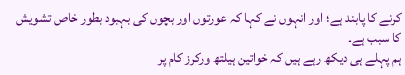کرنے کا پابند ہے؛ اور انہوں نے کہا کہ عورتوں اور بچوں کی بہبود بطور خاص تشویش کا سبب ہے۔
ہم پہلے ہی دیکھ رہے ہیں کہ خواتین ہیلتھ ورکرز کام پر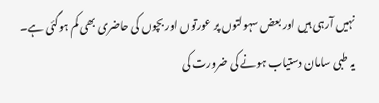نہیں آرہی ہیں اور بعض سہولتوں پر عورتوں اور بچوں کی حاضری بھی کم ہوگئی ہے۔
یہ طبی سامان دستیاب ہونے کی ضرورت کی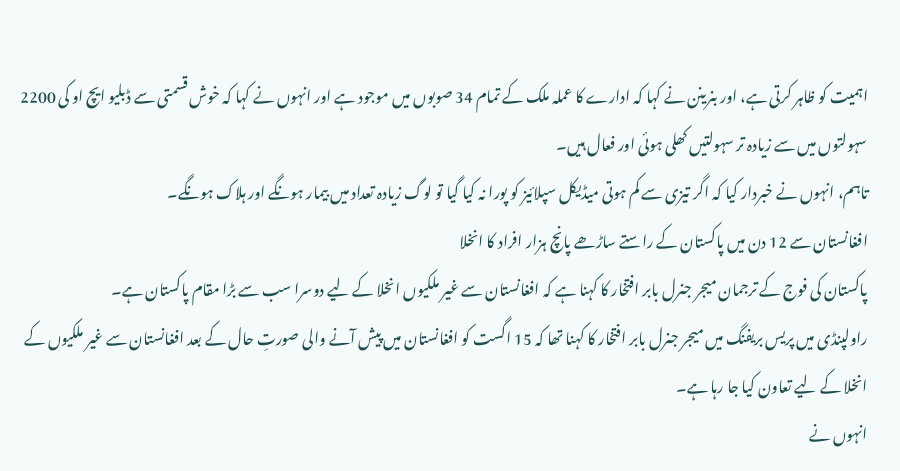اہمیت کو ظاہر کرتی ہے، اور بنرینن نے کہا کہ ادارے کا عملہ ملک کے تمام 34 صوبوں میں موجود ہے اور انہوں نے کہا کہ خوش قسمتی سے ڈبلیو ایچ او کی 2200 سہولتوں میں سے زیادہ تر سہولتیں کھلی ہوئی اور فعال ہیں۔
تاہم، انہوں نے خبردار کیا کہ اگر تیزی سے کم ہوتی میڈیکل سپلائیز کو پورا نہ کیا گیا تو لوگ زیادہ تعداد میں بیمار ہونگے اور ہلاک ہونگے۔
افغانستان سے 12 دن میں پاکستان کے راستے ساڑھے پانچ ہزار افراد کا انخلا
پاکستان کی فوج کے ترجمان میجر جنرل بابر افتخار کا کہنا ہے کہ افغانستان سے غیر ملکیوں انخلا کے لیے دوسرا سب سے بڑا مقام پاکستان ہے۔
راولپنڈی میں پریس بریفنگ میں میجر جنرل بابر افتخار کا کہنا تھا کہ 15 اگست کو افغانستان میں پیش آنے والی صورتِ حال کے بعد افغانستان سے غیر ملکیوں کے انخلا کے لیے تعاون کیا جا رہا ہے۔
انہوں نے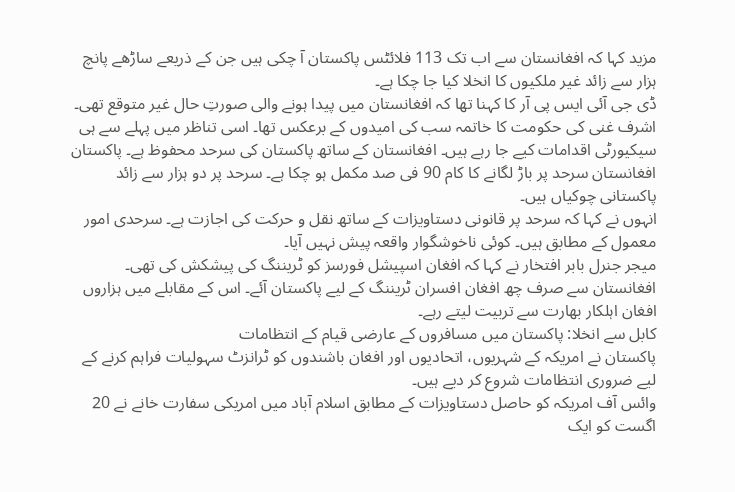مزید کہا کہ افغانستان سے اب تک 113 فلائٹس پاکستان آ چکی ہیں جن کے ذریعے ساڑھے پانچ ہزار سے زائد غیر ملکیوں کا انخلا کیا جا چکا ہے۔
ڈی جی آئی ایس پی آر کا کہنا تھا کہ افغانستان میں پیدا ہونے والی صورتِ حال غیر متوقع تھی۔ اشرف غنی کی حکومت کا خاتمہ سب کی امیدوں کے برعکس تھا۔ اسی تناظر میں پہلے سے ہی سیکیورٹی اقدامات کیے جا رہے ہیں۔ افغانستان کے ساتھ پاکستان کی سرحد محفوظ ہے۔ پاکستان افغانستان سرحد پر باڑ لگانے کا کام 90 فی صد مکمل ہو چکا ہے۔ سرحد پر دو ہزار سے زائد پاکستانی چوکیاں ہیں۔
انہوں نے کہا کہ سرحد پر قانونی دستاویزات کے ساتھ نقل و حرکت کی اجازت ہے۔ سرحدی امور معمول کے مطابق ہیں۔ کوئی ناخوشگوار واقعہ پیش نہیں آیا۔
میجر جنرل بابر افتخار نے کہا کہ افغان اسپیشل فورسز کو ٹریننگ کی پیشکش کی تھی۔ افغانستان سے صرف چھ افغان افسران ٹریننگ کے لیے پاکستان آئے۔ اس کے مقابلے میں ہزاروں افغان اہلکار بھارت سے تربیت لیتے رہے۔
کابل سے انخلا: پاکستان میں مسافروں کے عارضی قیام کے انتظامات
پاکستان نے امریکہ کے شہریوں، اتحادیوں اور افغان باشندوں کو ٹرانزٹ سہولیات فراہم کرنے کے لیے ضروری انتظامات شروع کر دیے ہیں۔
وائس آف امریکہ کو حاصل دستاویزات کے مطابق اسلام آباد میں امریکی سفارت خانے نے 20 اگست کو ایک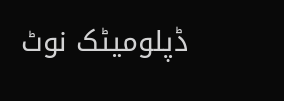ڈپلومیٹک نوٹ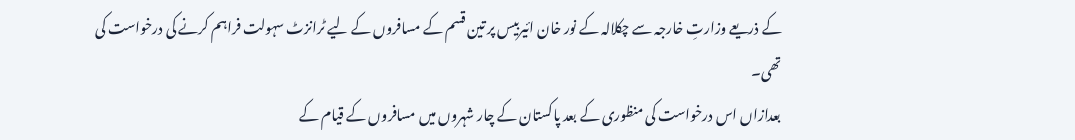کے ذریعے وزارتِ خارجہ سے چکلالہ کے نور خان ائیربیس پر تین قسم کے مسافروں کے لیے ٹرانزٹ سہولت فراہم کرنے کی درخواست کی تھی۔
بعدازاں اس درخواست کی منظوری کے بعد پاکستان کے چار شہروں میں مسافروں کے قیام کے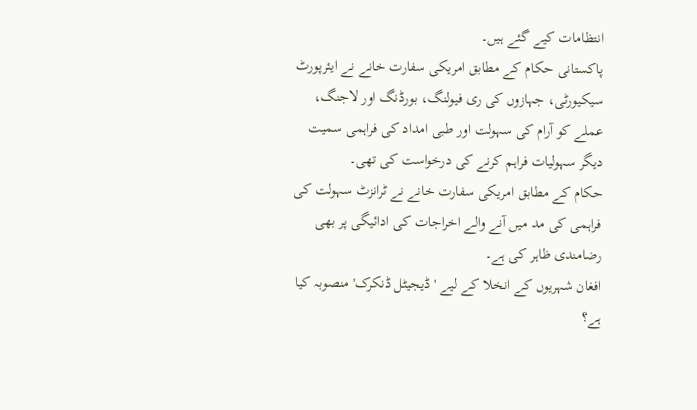انتظامات کیے گئے ہیں۔
پاکستانی حکام کے مطابق امریکی سفارت خانے نے ایئرپورٹ سیکیورٹی، جہازوں کی ری فیولنگ، بورڈنگ اور لاجنگ، عملے کو آرام کی سہولت اور طبی امداد کی فراہمی سمیت دیگر سہولیات فراہم کرنے کی درخواست کی تھی۔
حکام کے مطابق امریکی سفارت خانے نے ٹرانزٹ سہولت کی فراہمی کی مد میں آنے والے اخراجات کی ادائیگی پر بھی رضامندی ظاہر کی ہے۔
افغان شہریوں کے انخلا کے لیے 'ڈیجیٹل ڈنکرک' منصوبہ کیا ہے؟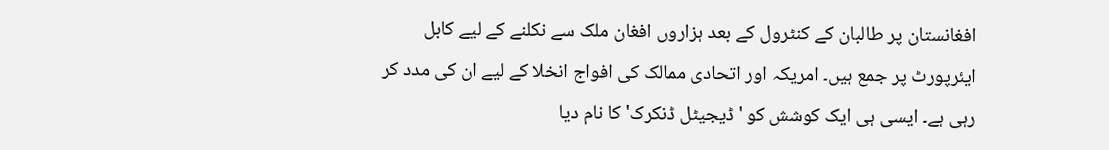افغانستان پر طالبان کے کنٹرول کے بعد ہزاروں افغان ملک سے نکلنے کے لیے کابل ایئرپورٹ پر جمع ہیں۔ امریکہ اور اتحادی ممالک کی افواج انخلا کے لیے ان کی مدد کر رہی ہے۔ ایسی ہی ایک کوشش کو 'ڈیجیٹل ڈنکرک' کا نام دیا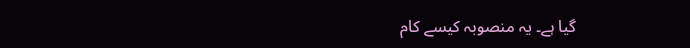گیا ہے۔ یہ منصوبہ کیسے کام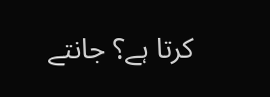کرتا ہے؟ جانتے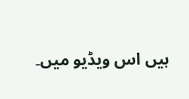ہیں اس ویڈیو میں۔